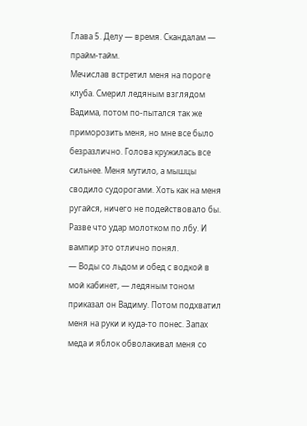Глава 5. Делу — время. Скандалам — прайм-тайм.
Мечислав встретил меня на пороге клуба. Смерил ледяным взглядом Вадима, потом по-пытался так же приморозить меня, но мне все было безразлично. Голова кружилась все сильнее. Меня мутило, а мышцы сводило судорогами. Хоть как на меня ругайся, ничего не подействовало бы. Разве что удар молотком по лбу. И вампир это отлично понял.
— Воды со льдом и обед с водкой в мой кабинет, — ледяным тоном приказал он Вадиму. Потом подхватил меня на руки и куда-то понес. Запах меда и яблок обволакивал меня со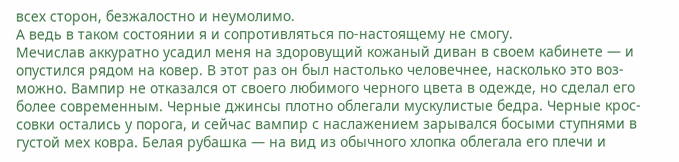всех сторон, безжалостно и неумолимо.
А ведь в таком состоянии я и сопротивляться по-настоящему не смогу.
Мечислав аккуратно усадил меня на здоровущий кожаный диван в своем кабинете — и опустился рядом на ковер. В этот раз он был настолько человечнее, насколько это воз-можно. Вампир не отказался от своего любимого черного цвета в одежде, но сделал его более современным. Черные джинсы плотно облегали мускулистые бедра. Черные крос-совки остались у порога, и сейчас вампир с наслажением зарывался босыми ступнями в густой мех ковра. Белая рубашка — на вид из обычного хлопка облегала его плечи и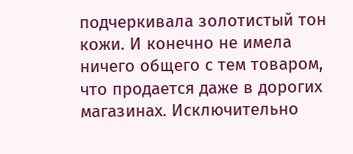подчеркивала золотистый тон кожи. И конечно не имела ничего общего с тем товаром, что продается даже в дорогих магазинах. Исключительно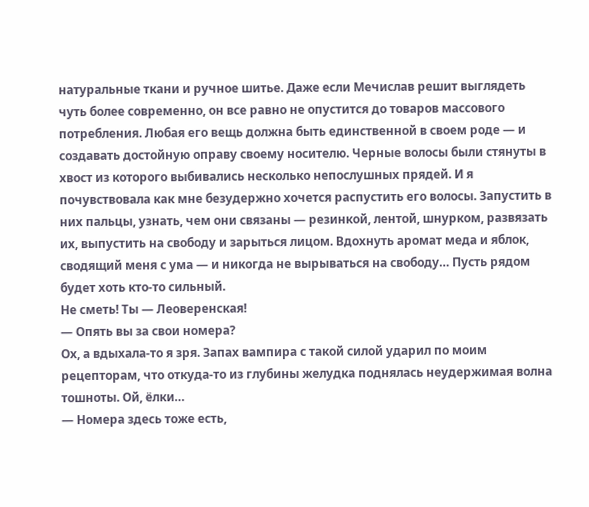натуральные ткани и ручное шитье. Даже если Мечислав решит выглядеть чуть более современно, он все равно не опустится до товаров массового потребления. Любая его вещь должна быть единственной в своем роде — и создавать достойную оправу своему носителю. Черные волосы были стянуты в хвост из которого выбивались несколько непослушных прядей. И я почувствовала как мне безудержно хочется распустить его волосы. Запустить в них пальцы, узнать, чем они связаны — резинкой, лентой, шнурком, развязать их, выпустить на свободу и зарыться лицом. Вдохнуть аромат меда и яблок, сводящий меня с ума — и никогда не вырываться на свободу… Пусть рядом будет хоть кто-то сильный.
Не сметь! Ты — Леоверенская!
— Опять вы за свои номера?
Ох, а вдыхала-то я зря. Запах вампира с такой силой ударил по моим рецепторам, что откуда-то из глубины желудка поднялась неудержимая волна тошноты. Ой, ёлки…
— Номера здесь тоже есть,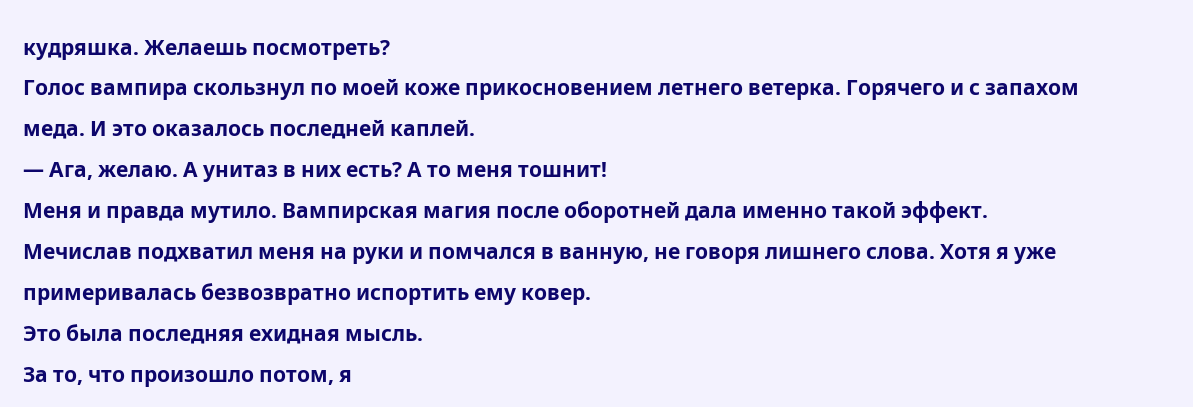кудряшка. Желаешь посмотреть?
Голос вампира скользнул по моей коже прикосновением летнего ветерка. Горячего и с запахом меда. И это оказалось последней каплей.
— Ага, желаю. А унитаз в них есть? А то меня тошнит!
Меня и правда мутило. Вампирская магия после оборотней дала именно такой эффект. Мечислав подхватил меня на руки и помчался в ванную, не говоря лишнего слова. Хотя я уже примеривалась безвозвратно испортить ему ковер.
Это была последняя ехидная мысль.
За то, что произошло потом, я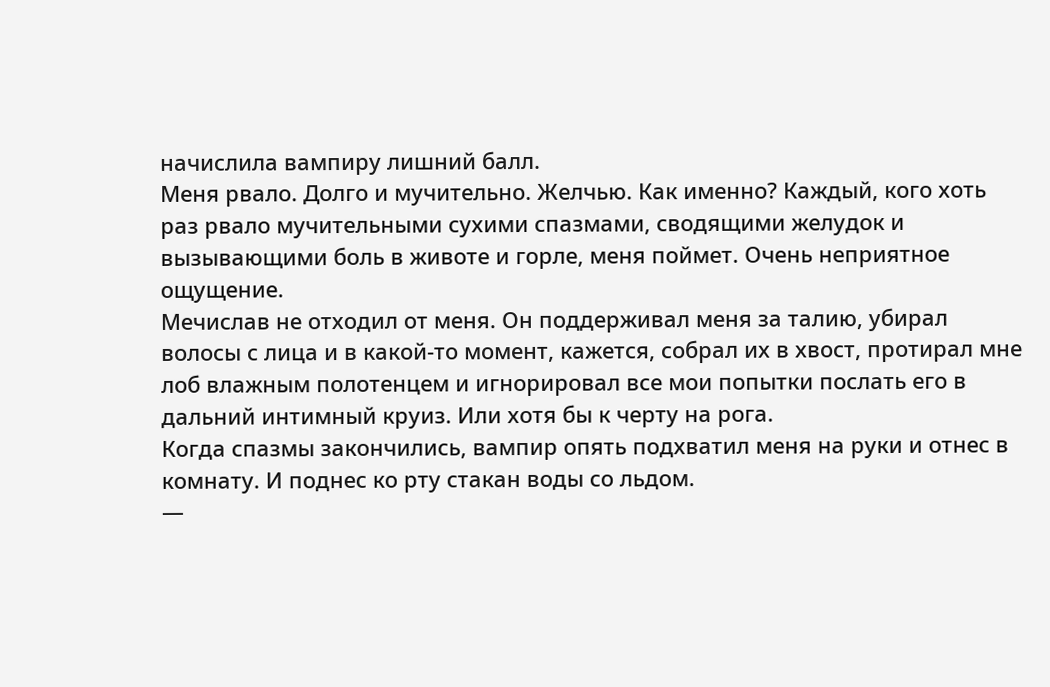начислила вампиру лишний балл.
Меня рвало. Долго и мучительно. Желчью. Как именно? Каждый, кого хоть раз рвало мучительными сухими спазмами, сводящими желудок и вызывающими боль в животе и горле, меня поймет. Очень неприятное ощущение.
Мечислав не отходил от меня. Он поддерживал меня за талию, убирал волосы с лица и в какой-то момент, кажется, собрал их в хвост, протирал мне лоб влажным полотенцем и игнорировал все мои попытки послать его в дальний интимный круиз. Или хотя бы к черту на рога.
Когда спазмы закончились, вампир опять подхватил меня на руки и отнес в комнату. И поднес ко рту стакан воды со льдом.
—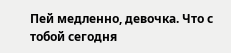Пей медленно, девочка. Что с тобой сегодня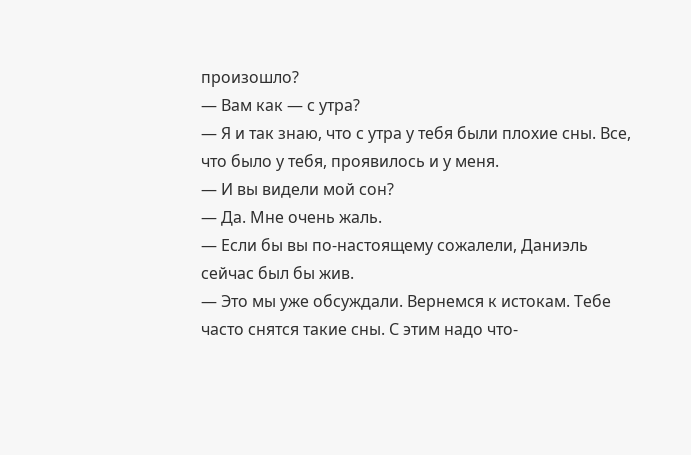произошло?
— Вам как — с утра?
— Я и так знаю, что с утра у тебя были плохие сны. Все, что было у тебя, проявилось и у меня.
— И вы видели мой сон?
— Да. Мне очень жаль.
— Если бы вы по-настоящему сожалели, Даниэль сейчас был бы жив.
— Это мы уже обсуждали. Вернемся к истокам. Тебе часто снятся такие сны. С этим надо что-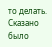то делать.
Сказано было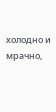холодно и мрачно,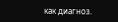как диагноз.